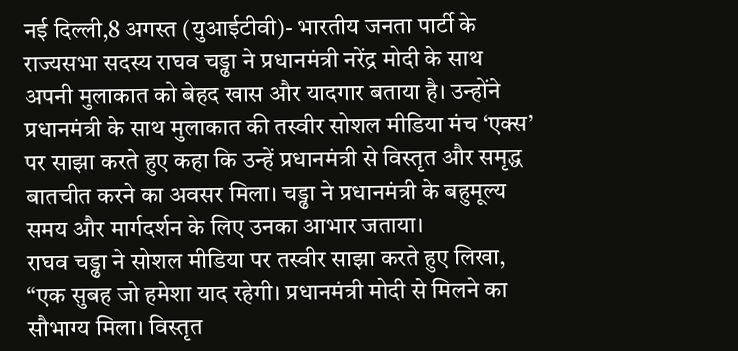नई दिल्ली,8 अगस्त (युआईटीवी)- भारतीय जनता पार्टी के राज्यसभा सदस्य राघव चड्ढा ने प्रधानमंत्री नरेंद्र मोदी के साथ अपनी मुलाकात को बेहद खास और यादगार बताया है। उन्होंने प्रधानमंत्री के साथ मुलाकात की तस्वीर सोशल मीडिया मंच ‘एक्स’ पर साझा करते हुए कहा कि उन्हें प्रधानमंत्री से विस्तृत और समृद्ध बातचीत करने का अवसर मिला। चड्ढा ने प्रधानमंत्री के बहुमूल्य समय और मार्गदर्शन के लिए उनका आभार जताया।
राघव चड्ढा ने सोशल मीडिया पर तस्वीर साझा करते हुए लिखा, “एक सुबह जो हमेशा याद रहेगी। प्रधानमंत्री मोदी से मिलने का सौभाग्य मिला। विस्तृत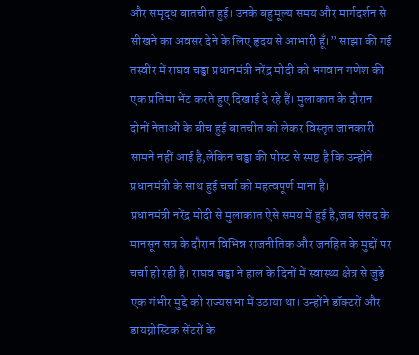और समृद्ध बातचीत हुई। उनके बहुमूल्य समय और मार्गदर्शन से सीखने का अवसर देने के लिए हृदय से आभारी हूँ।” साझा की गई तस्वीर में राघव चड्ढा प्रधानमंत्री नरेंद्र मोदी को भगवान गणेश की एक प्रतिमा भेंट करते हुए दिखाई दे रहे हैं। मुलाकात के दौरान दोनों नेताओं के बीच हुई बातचीत को लेकर विस्तृत जानकारी सामने नहीं आई है,लेकिन चड्ढा की पोस्ट से स्पष्ट है कि उन्होंने प्रधानमंत्री के साथ हुई चर्चा को महत्वपूर्ण माना है।
प्रधानमंत्री नरेंद्र मोदी से मुलाकात ऐसे समय में हुई है,जब संसद के मानसून सत्र के दौरान विभिन्न राजनीतिक और जनहित के मुद्दों पर चर्चा हो रही है। राघव चड्ढा ने हाल के दिनों में स्वास्थ्य क्षेत्र से जुड़े एक गंभीर मुद्दे को राज्यसभा में उठाया था। उन्होंने डॉक्टरों और डायग्नोस्टिक सेंटरों के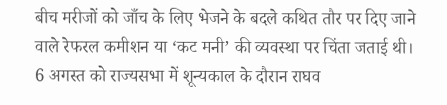बीच मरीजों को जाँच के लिए भेजने के बदले कथित तौर पर दिए जाने वाले रेफरल कमीशन या ‘कट मनी’ की व्यवस्था पर चिंता जताई थी।
6 अगस्त को राज्यसभा में शून्यकाल के दौरान राघव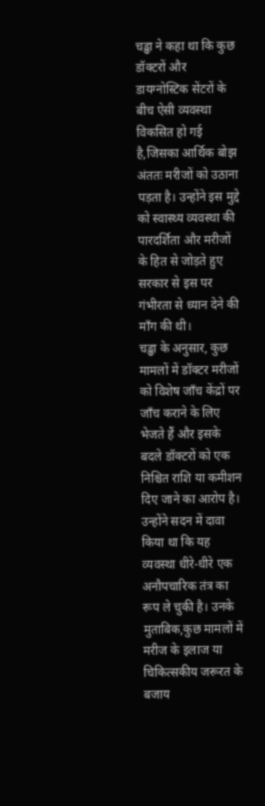चड्ढा ने कहा था कि कुछ डॉक्टरों और डायग्नोस्टिक सेंटरों के बीच ऐसी व्यवस्था विकसित हो गई है,जिसका आर्थिक बोझ अंततः मरीजों को उठाना पड़ता है। उन्होंने इस मुद्दे को स्वास्थ्य व्यवस्था की पारदर्शिता और मरीजों के हित से जोड़ते हुए सरकार से इस पर गंभीरता से ध्यान देने की माँग की थी।
चड्ढा के अनुसार, कुछ मामलों में डॉक्टर मरीजों को विशेष जाँच केंद्रों पर जाँच कराने के लिए भेजते हैं और इसके बदले डॉक्टरों को एक निश्चित राशि या कमीशन दिए जाने का आरोप है। उन्होंने सदन में दावा किया था कि यह व्यवस्था धीरे-धीरे एक अनौपचारिक तंत्र का रूप ले चुकी है। उनके मुताबिक,कुछ मामलों में मरीज के इलाज या चिकित्सकीय जरूरत के बजाय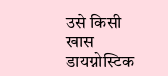उसे किसी खास डायग्नोस्टिक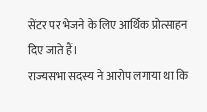सेंटर पर भेजने के लिए आर्थिक प्रोत्साहन दिए जाते हैं।
राज्यसभा सदस्य ने आरोप लगाया था कि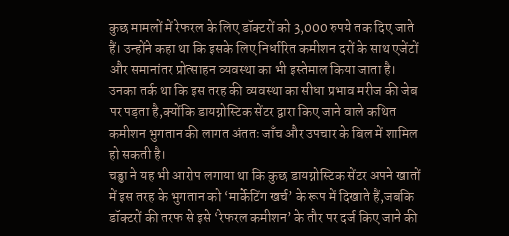कुछ मामलों में रेफरल के लिए डॉक्टरों को 3,000 रुपये तक दिए जाते हैं। उन्होंने कहा था कि इसके लिए निर्धारित कमीशन दरों के साथ एजेंटों और समानांतर प्रोत्साहन व्यवस्था का भी इस्तेमाल किया जाता है। उनका तर्क था कि इस तरह की व्यवस्था का सीधा प्रभाव मरीज की जेब पर पड़ता है,क्योंकि डायग्नोस्टिक सेंटर द्वारा किए जाने वाले कथित कमीशन भुगतान की लागत अंततः जाँच और उपचार के बिल में शामिल हो सकती है।
चड्ढा ने यह भी आरोप लगाया था कि कुछ डायग्नोस्टिक सेंटर अपने खातों में इस तरह के भुगतान को ‘मार्केटिंग खर्च’ के रूप में दिखाते हैं,जबकि डॉक्टरों की तरफ से इसे ‘रेफरल कमीशन’ के तौर पर दर्ज किए जाने की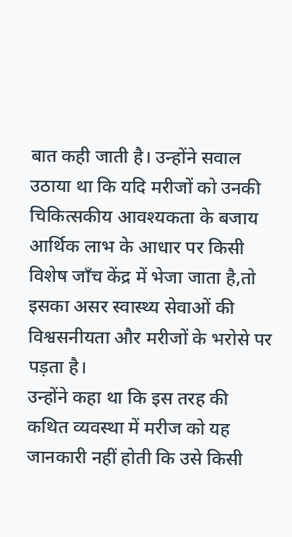बात कही जाती है। उन्होंने सवाल उठाया था कि यदि मरीजों को उनकी चिकित्सकीय आवश्यकता के बजाय आर्थिक लाभ के आधार पर किसी विशेष जाँच केंद्र में भेजा जाता है,तो इसका असर स्वास्थ्य सेवाओं की विश्वसनीयता और मरीजों के भरोसे पर पड़ता है।
उन्होंने कहा था कि इस तरह की कथित व्यवस्था में मरीज को यह जानकारी नहीं होती कि उसे किसी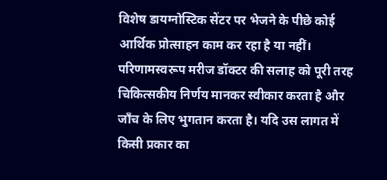विशेष डायग्नोस्टिक सेंटर पर भेजने के पीछे कोई आर्थिक प्रोत्साहन काम कर रहा है या नहीं। परिणामस्वरूप मरीज डॉक्टर की सलाह को पूरी तरह चिकित्सकीय निर्णय मानकर स्वीकार करता है और जाँच के लिए भुगतान करता है। यदि उस लागत में किसी प्रकार का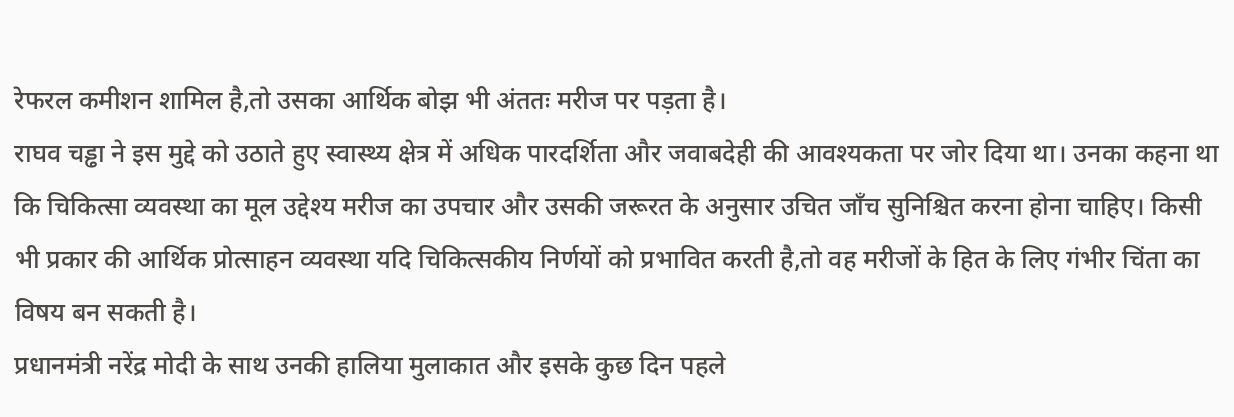रेफरल कमीशन शामिल है,तो उसका आर्थिक बोझ भी अंततः मरीज पर पड़ता है।
राघव चड्ढा ने इस मुद्दे को उठाते हुए स्वास्थ्य क्षेत्र में अधिक पारदर्शिता और जवाबदेही की आवश्यकता पर जोर दिया था। उनका कहना था कि चिकित्सा व्यवस्था का मूल उद्देश्य मरीज का उपचार और उसकी जरूरत के अनुसार उचित जाँच सुनिश्चित करना होना चाहिए। किसी भी प्रकार की आर्थिक प्रोत्साहन व्यवस्था यदि चिकित्सकीय निर्णयों को प्रभावित करती है,तो वह मरीजों के हित के लिए गंभीर चिंता का विषय बन सकती है।
प्रधानमंत्री नरेंद्र मोदी के साथ उनकी हालिया मुलाकात और इसके कुछ दिन पहले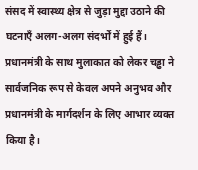संसद में स्वास्थ्य क्षेत्र से जुड़ा मुद्दा उठाने की घटनाएँ अलग-अलग संदर्भों में हुई हैं। प्रधानमंत्री के साथ मुलाकात को लेकर चड्ढा ने सार्वजनिक रूप से केवल अपने अनुभव और प्रधानमंत्री के मार्गदर्शन के लिए आभार व्यक्त किया है।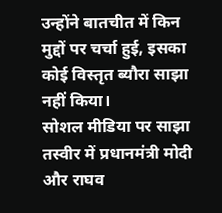उन्होंने बातचीत में किन मुद्दों पर चर्चा हुई, इसका कोई विस्तृत ब्यौरा साझा नहीं किया।
सोशल मीडिया पर साझा तस्वीर में प्रधानमंत्री मोदी और राघव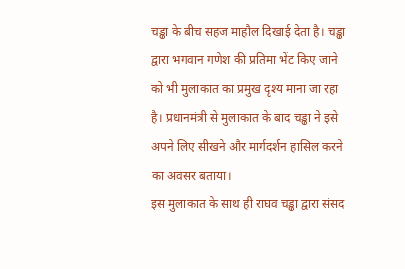चड्ढा के बीच सहज माहौल दिखाई देता है। चड्ढा द्वारा भगवान गणेश की प्रतिमा भेंट किए जाने को भी मुलाकात का प्रमुख दृश्य माना जा रहा है। प्रधानमंत्री से मुलाकात के बाद चड्ढा ने इसे अपने लिए सीखने और मार्गदर्शन हासिल करने का अवसर बताया।
इस मुलाकात के साथ ही राघव चड्ढा द्वारा संसद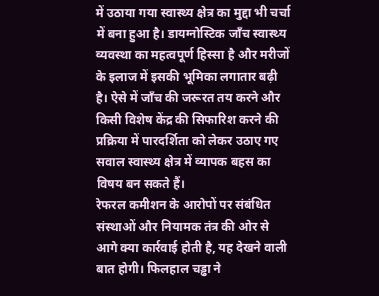में उठाया गया स्वास्थ्य क्षेत्र का मुद्दा भी चर्चा में बना हुआ है। डायग्नोस्टिक जाँच स्वास्थ्य व्यवस्था का महत्वपूर्ण हिस्सा है और मरीजों के इलाज में इसकी भूमिका लगातार बढ़ी है। ऐसे में जाँच की जरूरत तय करने और किसी विशेष केंद्र की सिफारिश करने की प्रक्रिया में पारदर्शिता को लेकर उठाए गए सवाल स्वास्थ्य क्षेत्र में व्यापक बहस का विषय बन सकते हैं।
रेफरल कमीशन के आरोपों पर संबंधित संस्थाओं और नियामक तंत्र की ओर से आगे क्या कार्रवाई होती है, यह देखने वाली बात होगी। फिलहाल चड्ढा ने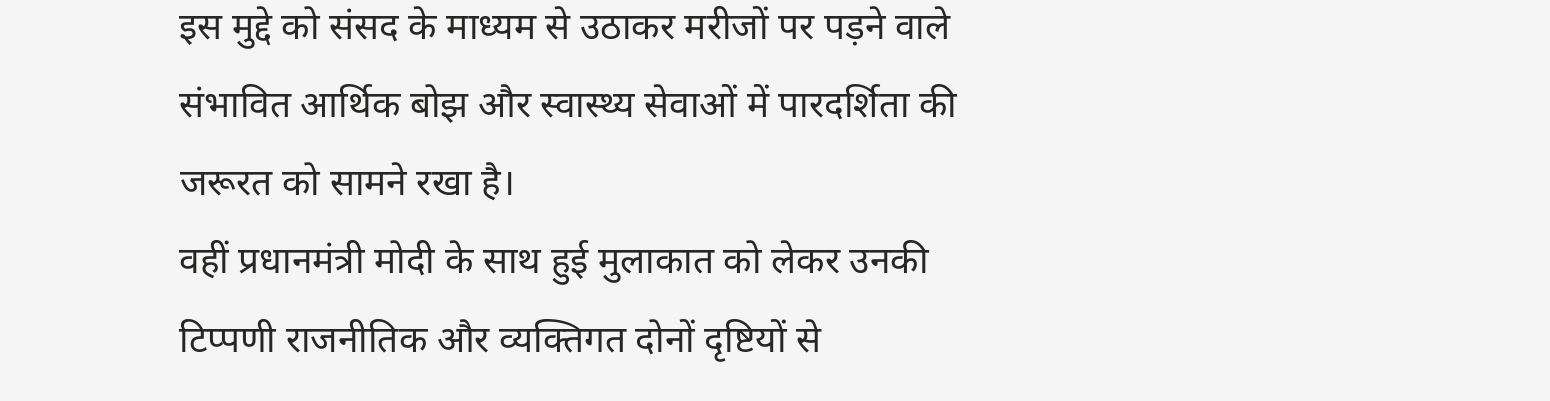इस मुद्दे को संसद के माध्यम से उठाकर मरीजों पर पड़ने वाले संभावित आर्थिक बोझ और स्वास्थ्य सेवाओं में पारदर्शिता की जरूरत को सामने रखा है।
वहीं प्रधानमंत्री मोदी के साथ हुई मुलाकात को लेकर उनकी टिप्पणी राजनीतिक और व्यक्तिगत दोनों दृष्टियों से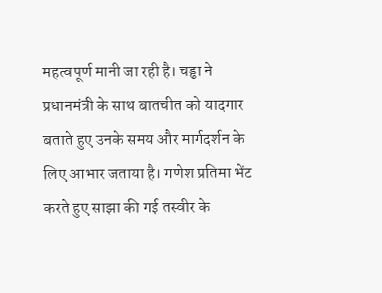महत्वपूर्ण मानी जा रही है। चड्ढा ने प्रधानमंत्री के साथ बातचीत को यादगार बताते हुए उनके समय और मार्गदर्शन के लिए आभार जताया है। गणेश प्रतिमा भेंट करते हुए साझा की गई तस्वीर के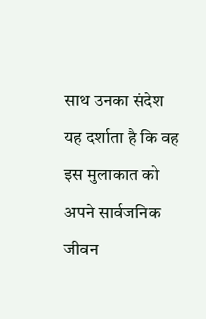साथ उनका संदेश यह दर्शाता है कि वह इस मुलाकात को अपने सार्वजनिक जीवन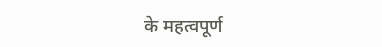के महत्वपूर्ण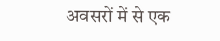अवसरों में से एक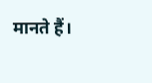मानते हैं।